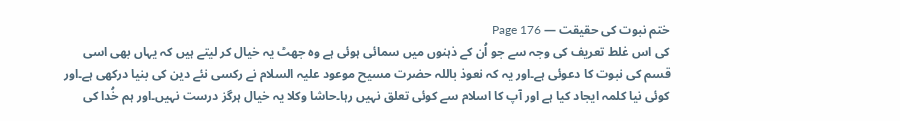ختم نبوت کی حقیقت — Page 176
کی اس غلط تعریف کی وجہ سے جو اُن کے ذہنوں میں سمائی ہوئی ہے وہ جھٹ یہ خیال کر لیتے ہیں کہ یہاں بھی اسی قسم کی نبوت کا دعوئی ہے۔اور یہ کہ نعوذ باللہ حضرت مسیح موعود علیہ السلام نے رکسی نئے دین کی بنیا درکھی ہے۔اور کوئی نیا کلمہ ایجاد کیا ہے اور آپ کا اسلام سے کوئی تعلق نہیں رہا۔حاشا وکلا یہ خیال ہرگز درست نہیں۔اور ہم خُدا کی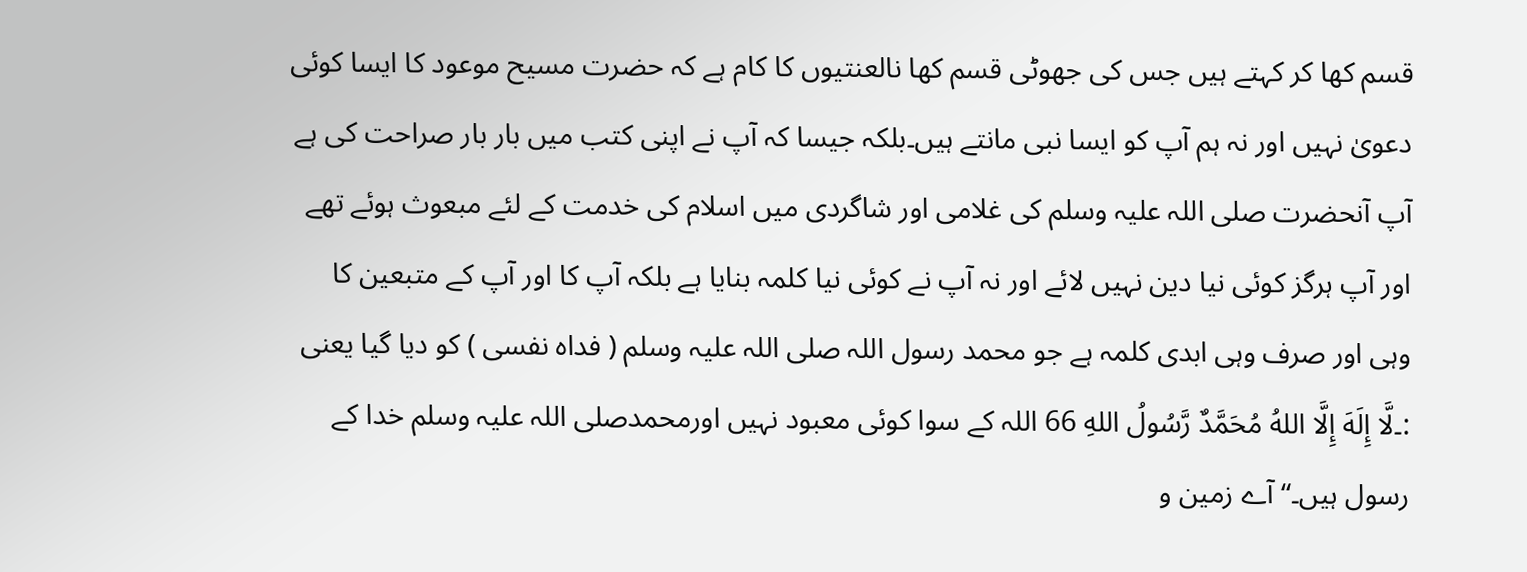قسم کھا کر کہتے ہیں جس کی جھوٹی قسم کھا نالعنتیوں کا کام ہے کہ حضرت مسیح موعود کا ایسا کوئی دعویٰ نہیں اور نہ ہم آپ کو ایسا نبی مانتے ہیں۔بلکہ جیسا کہ آپ نے اپنی کتب میں بار بار صراحت کی ہے آپ آنحضرت صلی اللہ علیہ وسلم کی غلامی اور شاگردی میں اسلام کی خدمت کے لئے مبعوث ہوئے تھے اور آپ ہرگز کوئی نیا دین نہیں لائے اور نہ آپ نے کوئی نیا کلمہ بنایا ہے بلکہ آپ کا اور آپ کے متبعین کا وہی اور صرف وہی ابدی کلمہ ہے جو محمد رسول اللہ صلی اللہ علیہ وسلم ( فداہ نفسی ) کو دیا گیا یعنی :۔لَّا إِلَهَ إِلَّا اللهُ مُحَمَّدٌ رَّسُولُ اللهِ 66 اللہ کے سوا کوئی معبود نہیں اورمحمدصلی اللہ علیہ وسلم خدا کے رسول ہیں۔“ آے زمین و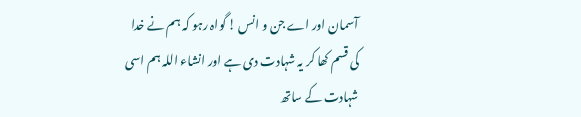آسمان اور اے جن و انس ! گواہ رہو کہ ہم نے خدا کی قسم کھا کر یہ شہادت دی ہے اور انشاء اللہ ہم اسی شہادت کے ساتھ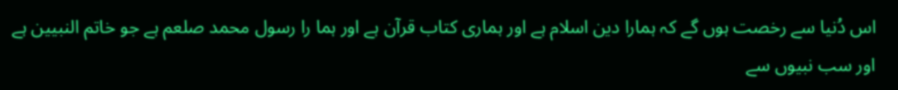اس دُنیا سے رخصت ہوں گے کہ ہمارا دین اسلام ہے اور ہماری کتاب قرآن ہے اور ہما را رسول محمد صلعم ہے جو خاتم النبیین ہے اور سب نبیوں سے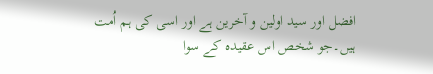افضل اور سید اولین و آخرین ہے اور اسی کی ہم اُمت ہیں۔جو شخص اس عقیدہ کے سوا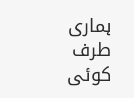ہماری طرف کوئی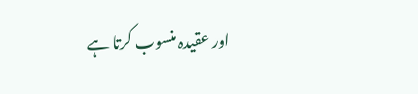اور عقیدہ منسوب کرتا ہے